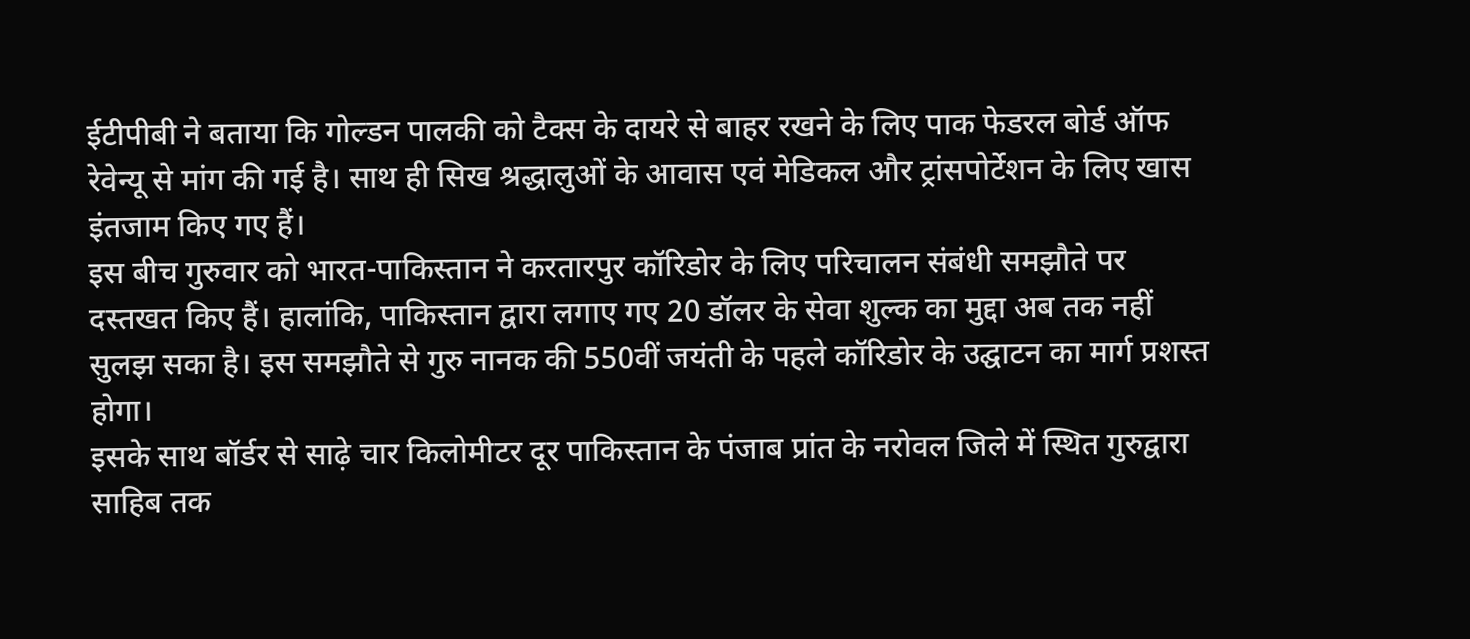ईटीपीबी ने बताया कि गोल्डन पालकी को टैक्स के दायरे से बाहर रखने के लिए पाक फेडरल बोर्ड ऑफ रेवेन्यू से मांग की गई है। साथ ही सिख श्रद्धालुओं के आवास एवं मेडिकल और ट्रांसपोर्टेशन के लिए खास इंतजाम किए गए हैं।
इस बीच गुरुवार को भारत-पाकिस्तान ने करतारपुर कॉरिडोर के लिए परिचालन संबंधी समझौते पर दस्तखत किए हैं। हालांकि, पाकिस्तान द्वारा लगाए गए 20 डॉलर के सेवा शुल्क का मुद्दा अब तक नहीं सुलझ सका है। इस समझौते से गुरु नानक की 550वीं जयंती के पहले कॉरिडोर के उद्घाटन का मार्ग प्रशस्त होगा।
इसके साथ बॉर्डर से साढ़े चार किलोमीटर दूर पाकिस्तान के पंजाब प्रांत के नरोवल जिले में स्थित गुरुद्वारा साहिब तक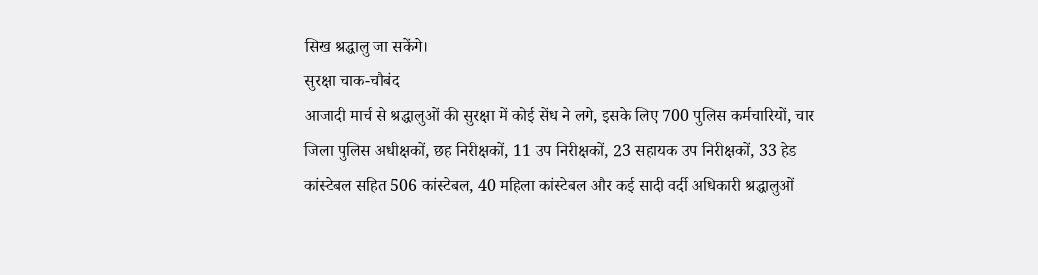सिख श्रद्धालु जा सकेंगे।
सुरक्षा चाक-चौबंद
आजादी मार्च से श्रद्धालुओं की सुरक्षा में कोई सेंध ने लगे, इसके लिए 700 पुलिस कर्मचारियों, चार जिला पुलिस अधीक्षकों, छह निरीक्षकों, 11 उप निरीक्षकों, 23 सहायक उप निरीक्षकों, 33 हेड कांस्टेबल सहित 506 कांस्टेबल, 40 महिला कांस्टेबल और कई सादी वर्दी अधिकारी श्रद्धालुओं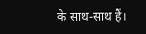के साथ-साथ हैं।